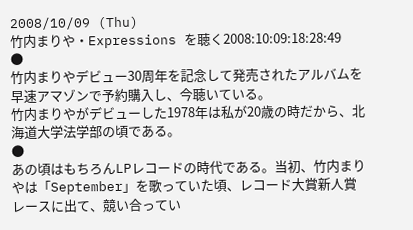2008/10/09 (Thu)
竹内まりや・Expressions を聴く2008:10:09:18:28:49
●
竹内まりやデビュー30周年を記念して発売されたアルバムを早速アマゾンで予約購入し、今聴いている。
竹内まりやがデビューした1978年は私が20歳の時だから、北海道大学法学部の頃である。
●
あの頃はもちろんLPレコードの時代である。当初、竹内まりやは「September」を歌っていた頃、レコード大賞新人賞レースに出て、競い合ってい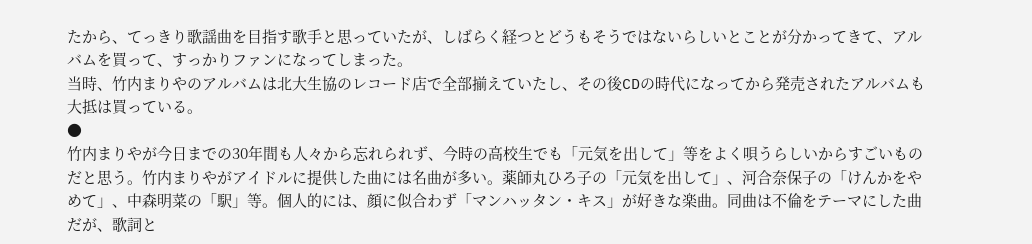たから、てっきり歌謡曲を目指す歌手と思っていたが、しばらく経つとどうもそうではないらしいとことが分かってきて、アルバムを買って、すっかりファンになってしまった。
当時、竹内まりやのアルバムは北大生協のレコード店で全部揃えていたし、その後CDの時代になってから発売されたアルバムも大抵は買っている。
●
竹内まりやが今日までの30年間も人々から忘れられず、今時の高校生でも「元気を出して」等をよく唄うらしいからすごいものだと思う。竹内まりやがアイドルに提供した曲には名曲が多い。薬師丸ひろ子の「元気を出して」、河合奈保子の「けんかをやめて」、中森明菜の「駅」等。個人的には、顔に似合わず「マンハッタン・キス」が好きな楽曲。同曲は不倫をテーマにした曲だが、歌詞と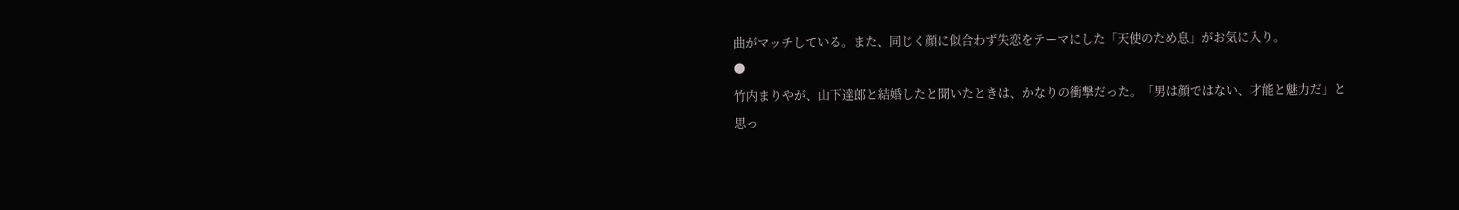曲がマッチしている。また、同じく顔に似合わず失恋をテーマにした「天使のため息」がお気に入り。
●
竹内まりやが、山下達郎と結婚したと聞いたときは、かなりの衝撃だった。「男は顔ではない、才能と魅力だ」と思っ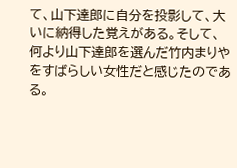て、山下達郎に自分を投影して、大いに納得した覚えがある。そして、何より山下達郎を選んだ竹内まりやをすばらしい女性だと感じたのである。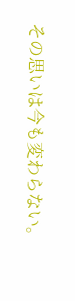その思いは今も変わらない。